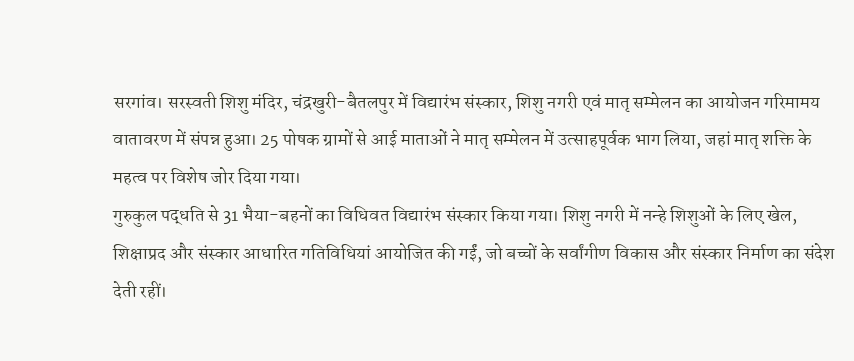सरगांव। सरस्वती शिशु मंदिर, चंद्रखुरी-बैतलपुर में विद्यारंभ संस्कार, शिशु नगरी एवं मातृ सम्मेलन का आयोजन गरिमामय वातावरण में संपन्न हुआ। 25 पोषक ग्रामों से आई माताओं ने मातृ सम्मेलन में उत्साहपूर्वक भाग लिया, जहां मातृ शक्ति के महत्व पर विशेष जोर दिया गया।
गुरुकुल पद्धति से 31 भैया-बहनों का विधिवत विद्यारंभ संस्कार किया गया। शिशु नगरी में नन्हे शिशुओं के लिए खेल, शिक्षाप्रद और संस्कार आधारित गतिविधियां आयोजित की गईं, जो बच्चों के सर्वांगीण विकास और संस्कार निर्माण का संदेश देती रहीं।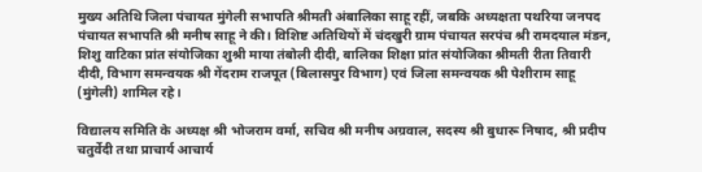मुख्य अतिथि जिला पंचायत मुंगेली सभापति श्रीमती अंबालिका साहू रहीं, जबकि अध्यक्षता पथरिया जनपद पंचायत सभापति श्री मनीष साहू ने की। विशिष्ट अतिथियों में चंदखुरी ग्राम पंचायत सरपंच श्री रामदयाल मंडन, शिशु वाटिका प्रांत संयोजिका शुश्री माया तंबोली दीदी, बालिका शिक्षा प्रांत संयोजिका श्रीमती रीता तिवारी दीदी, विभाग समन्वयक श्री गेंदराम राजपूत (बिलासपुर विभाग) एवं जिला समन्वयक श्री पेशीराम साहू (मुंगेली) शामिल रहे।

विद्यालय समिति के अध्यक्ष श्री भोजराम वर्मा, सचिव श्री मनीष अग्रवाल, सदस्य श्री बुधारू निषाद, श्री प्रदीप चतुर्वेदी तथा प्राचार्य आचार्य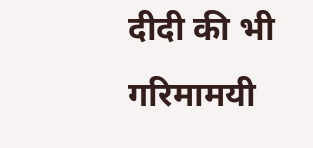दीदी की भी गरिमामयी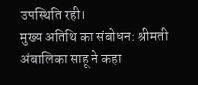उपस्थिति रही।
मुख्य अतिथि का संबोधन: श्रीमती अंबालिका साहू ने कहा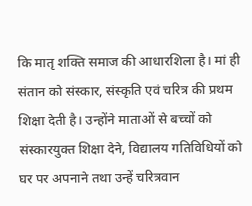कि मातृ शक्ति समाज की आधारशिला है। मां ही संतान को संस्कार, संस्कृति एवं चरित्र की प्रथम शिक्षा देती है। उन्होंने माताओं से बच्चों को संस्कारयुक्त शिक्षा देने, विद्यालय गतिविधियों को घर पर अपनाने तथा उन्हें चरित्रवान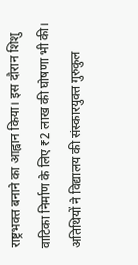राष्ट्रभक्त बनाने का आह्वान किया। इस दौरान शिशु वाटिका निर्माण के लिए ₹2 लाख की घोषणा भी की।
अतिथियों ने विद्यालय की संस्कारयुक्त गुरुकुल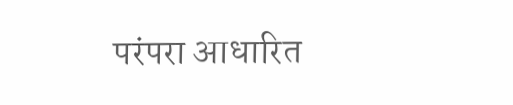परंपरा आधारित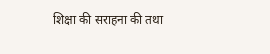शिक्षा की सराहना की तथा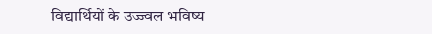विद्यार्थियों के उज्ज्वल भविष्य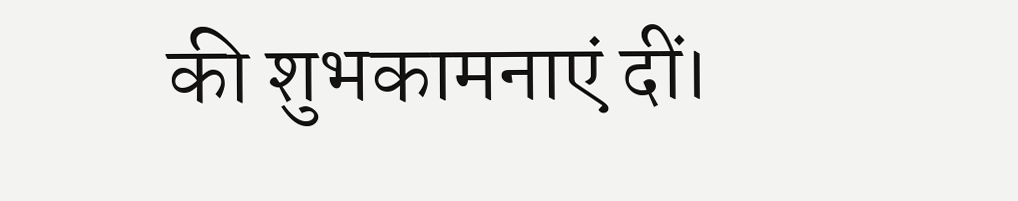की शुभकामनाएं दीं।